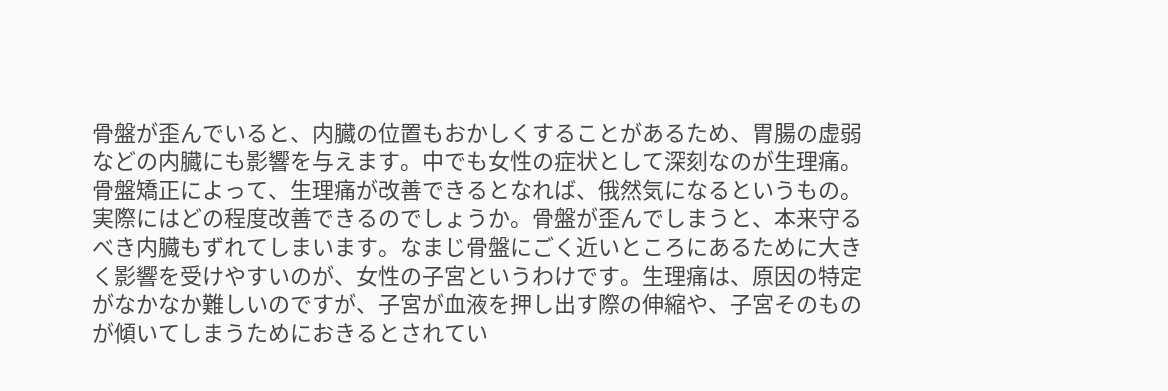骨盤が歪んでいると、内臓の位置もおかしくすることがあるため、胃腸の虚弱などの内臓にも影響を与えます。中でも女性の症状として深刻なのが生理痛。骨盤矯正によって、生理痛が改善できるとなれば、俄然気になるというもの。
実際にはどの程度改善できるのでしょうか。骨盤が歪んでしまうと、本来守るべき内臓もずれてしまいます。なまじ骨盤にごく近いところにあるために大きく影響を受けやすいのが、女性の子宮というわけです。生理痛は、原因の特定がなかなか難しいのですが、子宮が血液を押し出す際の伸縮や、子宮そのものが傾いてしまうためにおきるとされてい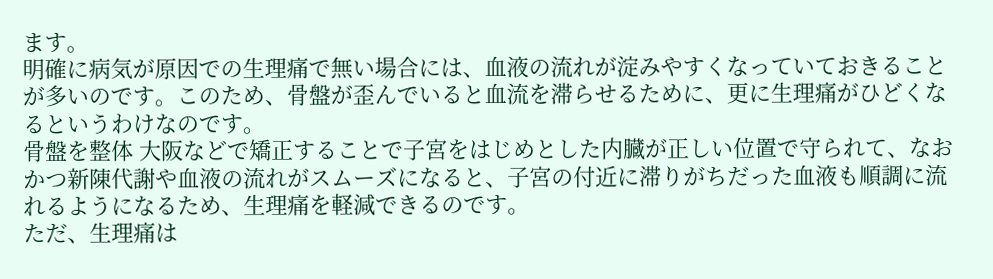ます。
明確に病気が原因での生理痛で無い場合には、血液の流れが淀みやすくなっていておきることが多いのです。このため、骨盤が歪んでいると血流を滞らせるために、更に生理痛がひどくなるというわけなのです。
骨盤を整体 大阪などで矯正することで子宮をはじめとした内臓が正しい位置で守られて、なおかつ新陳代謝や血液の流れがスムーズになると、子宮の付近に滞りがちだった血液も順調に流れるようになるため、生理痛を軽減できるのです。
ただ、生理痛は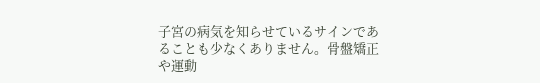子宮の病気を知らせているサインであることも少なくありません。骨盤矯正や運動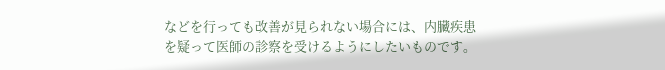などを行っても改善が見られない場合には、内臓疾患を疑って医師の診察を受けるようにしたいものです。